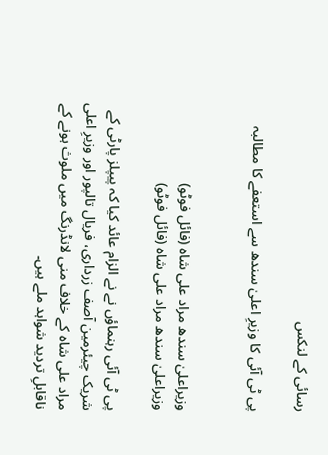رسائی کے لنکس

پی ٹی آئی کا وزیرِ اعلیٰ سندھ سے استعفے کا مطالبہ


وزیراعلیٰ سندھ مراد علی شاہ (فائل فوٹو)
وزیراعلیٰ سندھ مراد علی شاہ (فائل فوٹو)

پی ٹی آئی رہنماؤں نے نے الزام عائد کیا کہ پیپلز پارٹی کے شریک چیئرمین آصف زرداری، فریال تالپور اور وزیرِ اعلی مراد علی شاہ کے خلاف منی لانڈرنگ میں ملوث ہونے کے ناقابلِ تردید شواہد ملے ہیں۔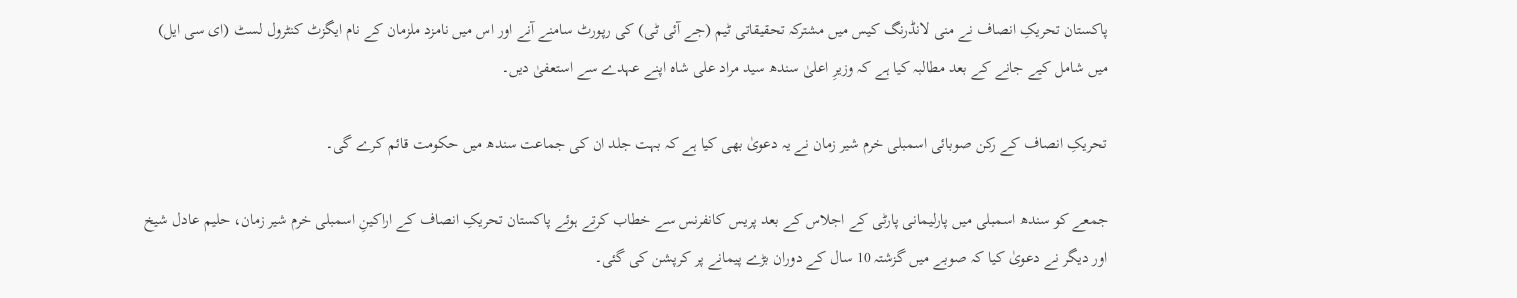پاکستان تحریکِ انصاف نے منی لانڈرنگ کیس میں مشترکہ تحقیقاتی ٹیم (جے آئی ٹی) کی رپورٹ سامنے آنے اور اس میں نامزد ملزمان کے نام ایگزٹ کنٹرول لسٹ (ای سی ایل) میں شامل کیے جانے کے بعد مطالبہ کیا ہے کہ وزیرِ اعلیٰ سندھ سید مراد علی شاہ اپنے عہدے سے استعفیٰ دیں۔

تحریکِ انصاف کے رکن صوبائی اسمبلی خرم شیر زمان نے یہ دعویٰ بھی کیا ہے کہ بہت جلد ان کی جماعت سندھ میں حکومت قائم کرے گی۔

جمعے کو سندھ اسمبلی میں پارلیمانی پارٹی کے اجلاس کے بعد پریس کانفرنس سے خطاب کرتے ہوئے پاکستان تحریکِ انصاف کے اراکینِ اسمبلی خرم شیر زمان، حلیم عادل شیخ اور دیگر نے دعویٰ کیا کہ صوبے میں گزشتہ 10 سال کے دوران بڑے پیمانے پر کرپشن کی گئی۔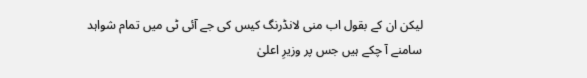لیکن ان کے بقول اب منی لانڈرنگ کیس کی جے آئی ٹی میں تمام شواہد سامنے آ چکے ہیں جس پر وزیرِ اعلیٰ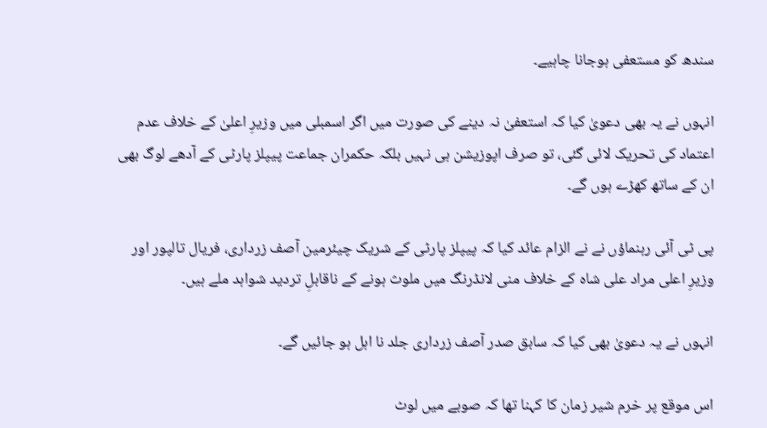سندھ کو مستعفی ہوجانا چاہیے۔

انہوں نے یہ بھی دعویٰ کیا کہ استعفیٰ نہ دینے کی صورت میں اگر اسمبلی میں وزیرِ اعلیٰ کے خلاف عدم اعتماد کی تحریک لائی گئی، تو صرف اپوزیشن ہی نہیں بلکہ حکمران جماعت پیپلز پارٹی کے آدھے لوگ بھی ان کے ساتھ کھڑے ہوں گے۔

پی ٹی آئی رہنماؤں نے نے الزام عائد کیا کہ پیپلز پارٹی کے شریک چیئرمین آصف زرداری، فریال تالپور اور وزیرِ اعلی مراد علی شاہ کے خلاف منی لانڈرنگ میں ملوث ہونے کے ناقابلِ تردید شواہد ملے ہیں۔

انہوں نے یہ دعویٰ بھی کیا کہ سابق صدر آصف زرداری جلد نا اہل ہو جائیں گے۔

اس موقع پر خرم شیر زمان کا کہنا تھا کہ صوبے میں لوٹ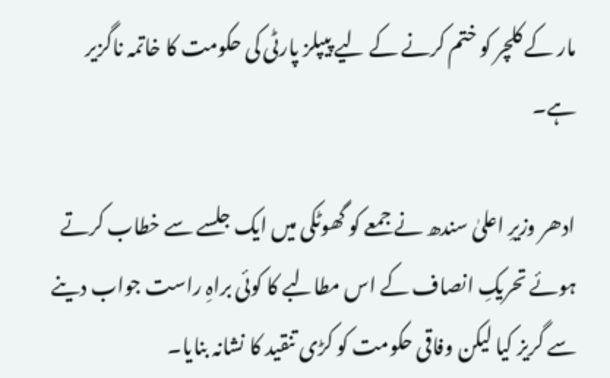مار کے کلچر کو ختم کرنے کے لیے پیپلز پارٹی کی حکومت کا خاتمہ ناگزیر ہے۔

ادھر وزیرِ اعلیٰ سندھ نے جمعے کو گھوٹکی میں ایک جلسے سے خطاب کرتے ہوئے تحریکِ انصاف کے اس مطالبے کا کوئی براہِ راست جواب دینے سے گریز کیا لیکن وفاقی حکومت کو کڑی تنقید کا نشانہ بنایا۔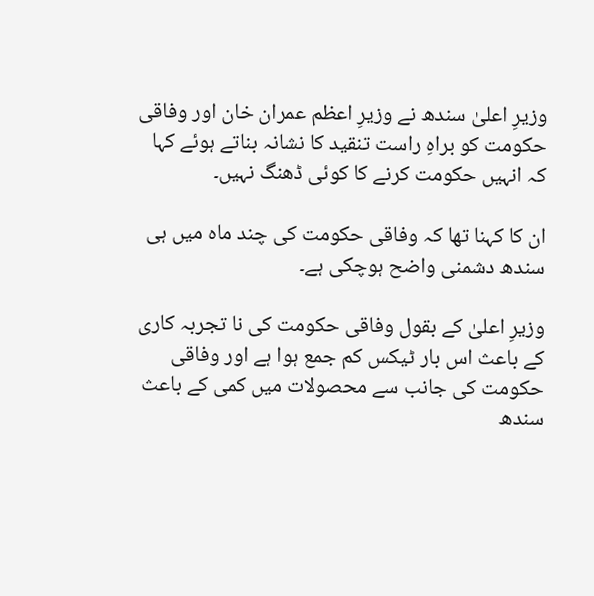وزیرِ اعلیٰ سندھ نے وزیرِ اعظم عمران خان اور وفاقی حکومت کو براہِ راست تنقید کا نشانہ بناتے ہوئے کہا کہ انہیں حکومت کرنے کا کوئی ڈھنگ نہیں۔

ان کا کہنا تھا کہ وفاقی حکومت کی چند ماہ میں ہی سندھ دشمنی واضح ہوچکی ہے۔

وزیرِ اعلیٰ کے بقول وفاقی حکومت کی نا تجربہ کاری کے باعث اس بار ٹیکس کم جمع ہوا ہے اور وفاقی حکومت کی جانب سے محصولات میں کمی کے باعث سندھ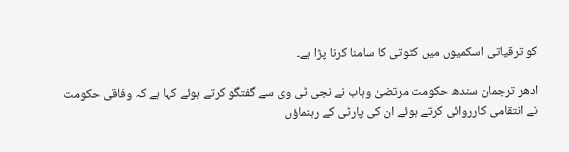کو ترقیاتی اسکمیوں میں کٹوتی کا سامنا کرنا پڑا ہے۔

ادھر ترجمان سندھ حکومت مرتضیٰ وہاب نے نجی ٹی وی سے گفتگو کرتے ہوئے کہا ہے کہ وفاقی حکومت نے انتقامی کارروائی کرتے ہوئے ان کی پارٹی کے رہنماؤں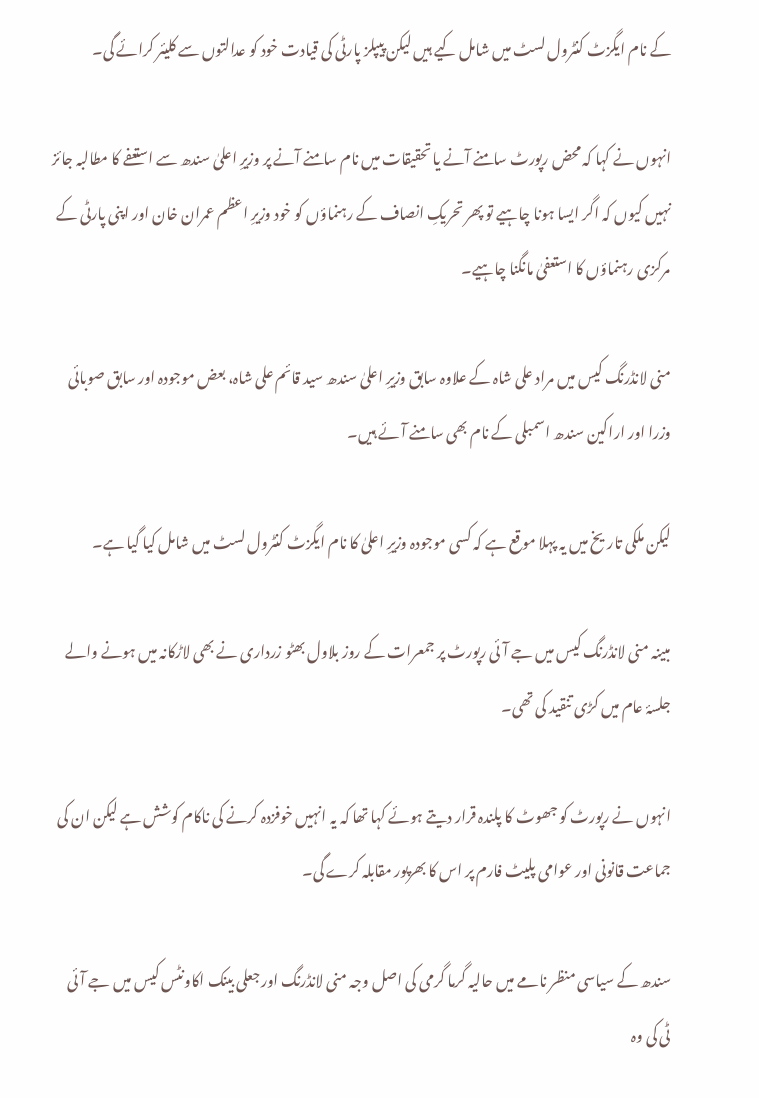کے نام ایگزٹ کنٹرول لسٹ میں شامل کیے ہیں لیکن پیپلز پارٹی کی قیادت خود کو عدالتوں سے کلیئر کرائے گی۔

انہوں نے کہا کہ محض رپورٹ سامنے آنے یا تحقیقات میں نام سامنے آنے پر وزیرِ اعلیٰ سندھ سے استعفے کا مطالبہ جائز نہیں کیوں کہ اگر ایسا ہونا چاہیے تو پھر تحریکِ انصاف کے رہنماؤں کو خود وزیرِ اعظم عمران خان اور اپنی پارٹی کے مرکزی رہنماؤں کا استعفیٰ مانگنا چاہیے۔

منی لانڈرنگ کیس میں مراد علی شاہ کے علاوہ سابق وزیرِ اعلیٰ سندھ سید قائم علی شاہ، بعض موجودہ اور سابق صوبائی وزرا اور اراکین سندھ اسمبلی کے نام بھی سامنے آئے ہیں۔

لیکن ملکی تاریخ میں یہ پہلا موقع ہے کہ کسی موجودہ وزیرِ اعلیٰ کا نام ایگزٹ کنٹرول لسٹ میں شامل کیا گیا ہے۔

مبینہ منی لانڈرنگ کیس میں جے آئی رپورٹ پر جمعرات کے روز بلاول بھٹو زرداری نے بھی لاڑکانہ میں ہونے والے جلسۂ عام میں کڑی تنقید کی تھی۔

انہوں نے رپورٹ کو جھوٹ کا پلندہ قرار دیتے ہوئے کہا تھا کہ یہ انہیں خوفزدہ کرنے کی ناکام کوشش ہے لیکن ان کی جماعت قانونی اور عوامی پلیٹ فارم پر اس کا بھرپور مقابلہ کرے گی۔

سندھ کے سیاسی منظر نامے میں حالیہ گرما گرمی کی اصل وجہ منی لانڈرنگ اور جعلی بینک اکاونٹس کیس میں جے آئی ٹی کی وہ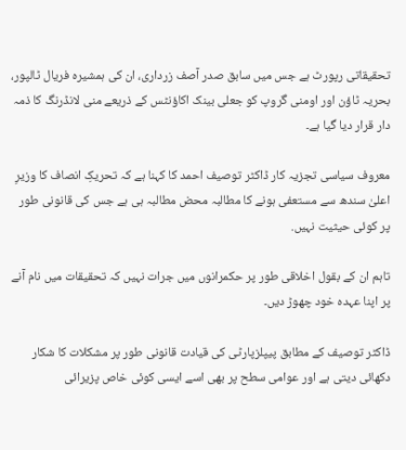تحقیقاتی رپورٹ ہے جس میں سابق صدر آصف زرداری، ان کی ہمشیرہ فریال ٹالپور، بحریہ ٹاؤن اور اومنی گروپ کو جعلی بینک اکاؤنٹس کے ذریعے منی لانڈرنگ کا ذمہ دار قرار دیا گیا ہے۔

معروف سیاسی تجزیہ کار ڈاکٹر توصیف احمد کا کہنا ہے کہ تحریکِ انصاف کا وزیرِ اعلیٰ سندھ سے مستعفی ہونے کا مطالبہ محض مطالبہ ہی ہے جس کی قانونی طور پر کوئی حیثیت نہیں.

تاہم ان کے بقول اخلاقی طور پر حکمرانوں میں جرات نہیں کہ تحقیقات میں نام آنے پر اپنا عہدہ خود چھوڑ دیں۔

ڈاکٹر توصیف کے مطابق پیپلزپارٹی کی قیادت قانونی طور پر مشکلات کا شکار دکھائی دیتی ہے اور عوامی سطح پر بھی اسے ایسی کوئی خاص پزیرائی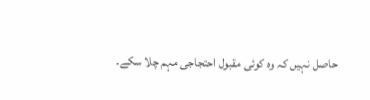حاصل نہیں کہ وہ کوئی مقبول احتجاجی مہم چلا سکے۔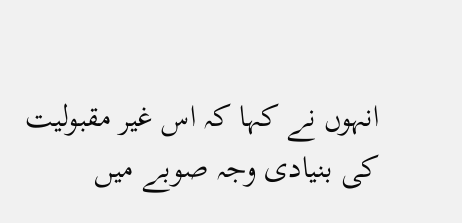انہوں نے کہا کہ اس غیر مقبولیت کی بنیادی وجہ صوبے میں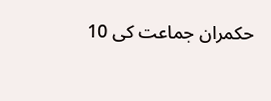حکمران جماعت کی 10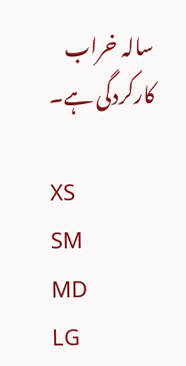سالہ خراب کارکردگی ہے۔

XS
SM
MD
LG